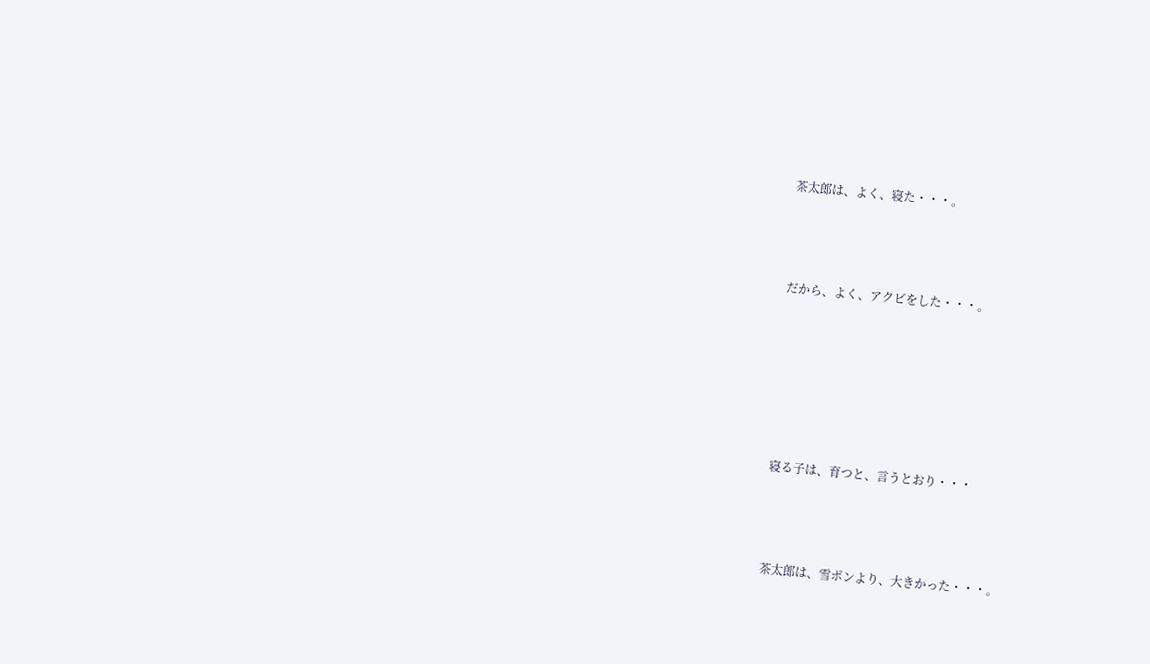茶太郎は、よく、寝た・・・。



だから、よく、アクビをした・・・。






寝る子は、育つと、言うとおり・・・



茶太郎は、雪ポンより、大きかった・・・。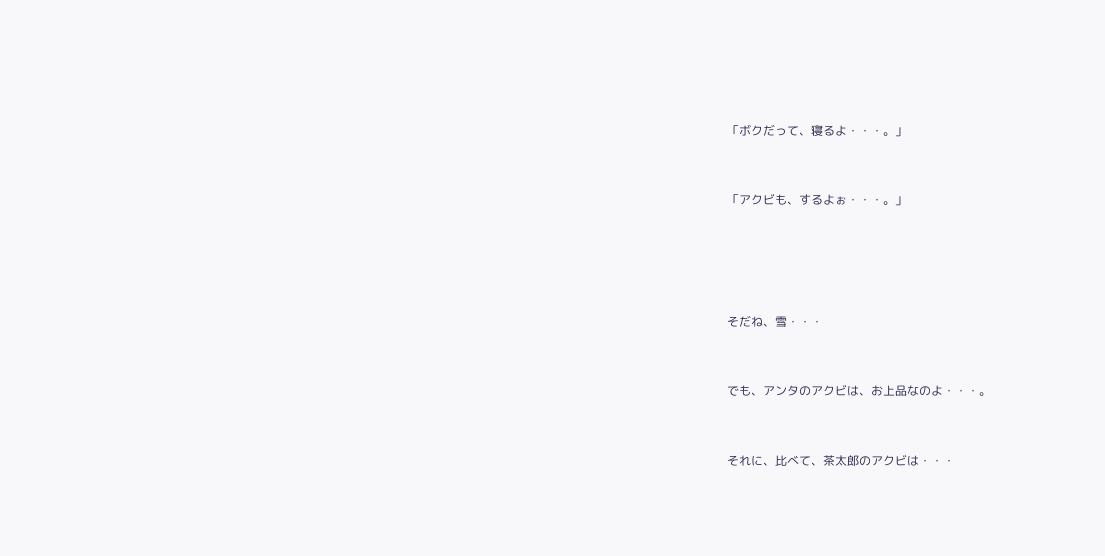「ボクだって、寝るよ・・・。」



「アクビも、するよぉ・・・。」






そだね、雪・・・



でも、アンタのアクビは、お上品なのよ・・・。



それに、比べて、茶太郎のアクビは・・・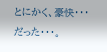とにかく、豪快・・・だった・・・。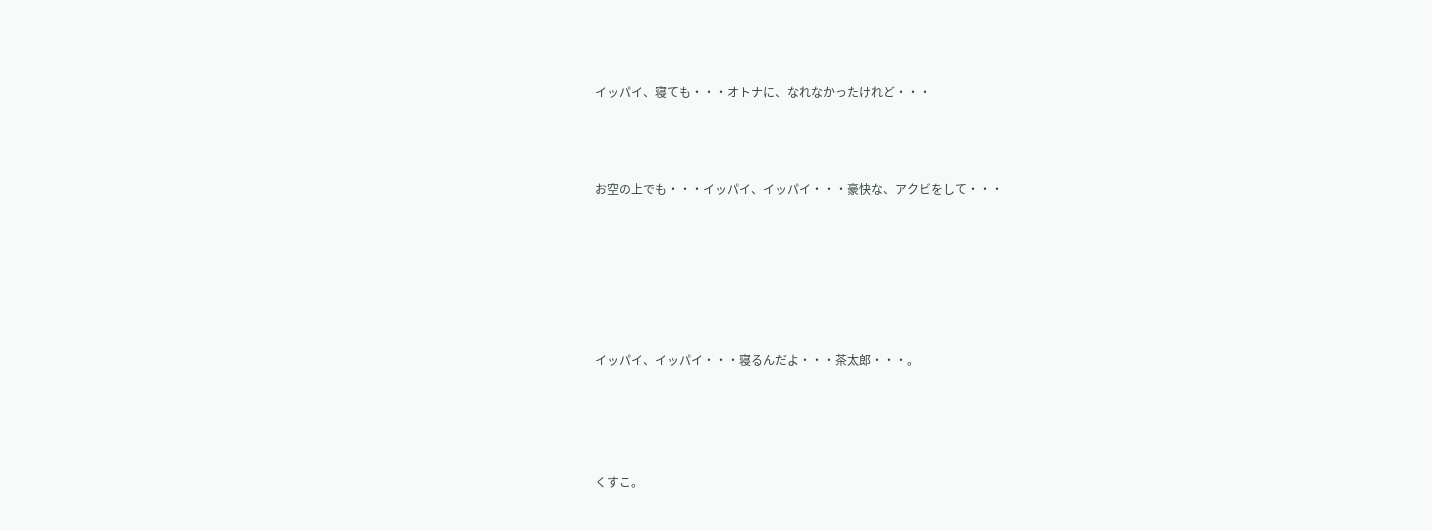イッパイ、寝ても・・・オトナに、なれなかったけれど・・・



お空の上でも・・・イッパイ、イッパイ・・・豪快な、アクビをして・・・






イッパイ、イッパイ・・・寝るんだよ・・・茶太郎・・・。




くすこ。